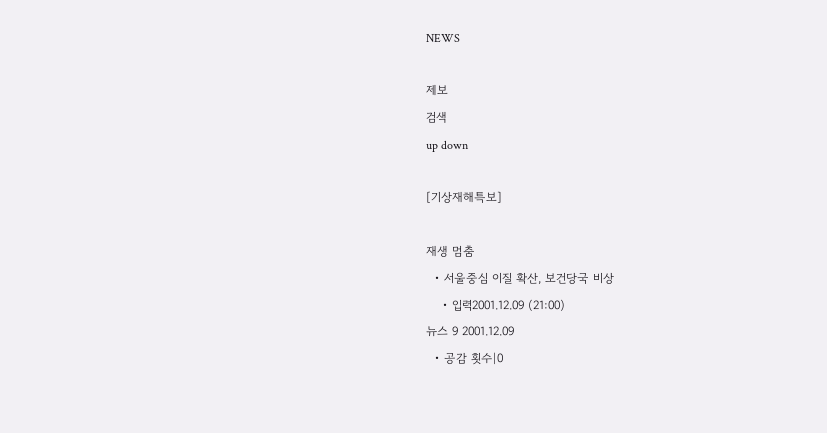NEWS

제보
검색
up down

[기상재해특보]

재생 멈춤
  • 서울중심 이질 확산, 보건당국 비상
    • 입력2001.12.09 (21:00)
뉴스 9 2001.12.09
  • 공감 횟수|0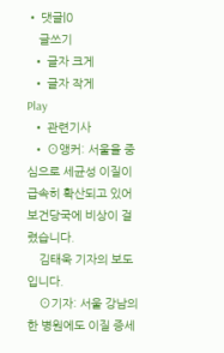• 댓글|0
    글쓰기
  • 글자 크게
  • 글자 작게
Play
  • 관련기사
  • ⊙앵커: 서울을 중심으로 세균성 이질이 급속히 확산되고 있어 보건당국에 비상이 걸렸습니다.
    김태욱 기자의 보도입니다.
    ⊙기자: 서울 강남의 한 병원에도 이질 증세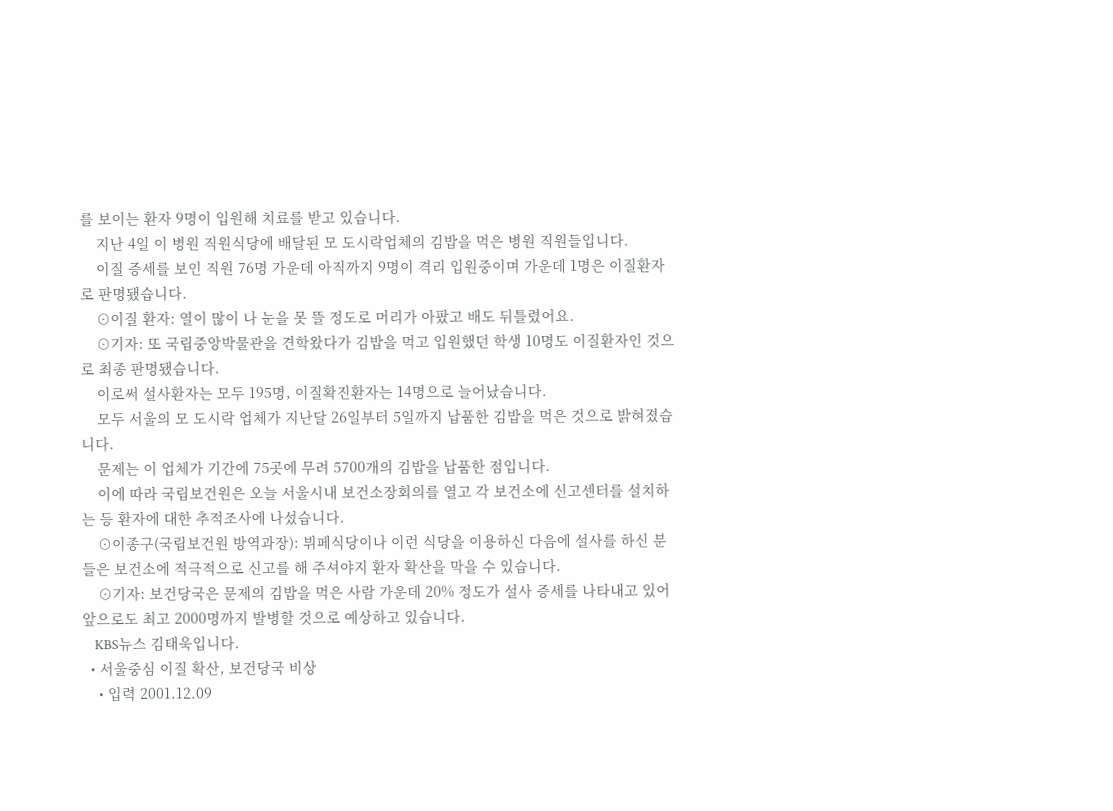를 보이는 환자 9명이 입원해 치료를 받고 있습니다.
    지난 4일 이 병원 직원식당에 배달된 모 도시락업체의 김밥을 먹은 병원 직원들입니다.
    이질 증세를 보인 직원 76명 가운데 아직까지 9명이 격리 입원중이며 가운데 1명은 이질환자로 판명됐습니다.
    ⊙이질 환자: 열이 많이 나 눈을 못 뜰 정도로 머리가 아팠고 배도 뒤틀렸어요.
    ⊙기자: 또 국립중앙박물관을 견학왔다가 김밥을 먹고 입원했던 학생 10명도 이질환자인 것으로 최종 판명됐습니다.
    이로써 설사환자는 모두 195명, 이질확진환자는 14명으로 늘어났습니다.
    모두 서울의 모 도시락 업체가 지난달 26일부터 5일까지 납품한 김밥을 먹은 것으로 밝혀졌습니다.
    문제는 이 업체가 기간에 75곳에 무려 5700개의 김밥을 납품한 점입니다.
    이에 따라 국립보건원은 오늘 서울시내 보건소장회의를 열고 각 보건소에 신고센터를 설치하는 등 환자에 대한 추적조사에 나섰습니다.
    ⊙이종구(국립보건원 방역과장): 뷔페식당이나 이런 식당을 이용하신 다음에 설사를 하신 분들은 보건소에 적극적으로 신고를 해 주셔야지 환자 확산을 막을 수 있습니다.
    ⊙기자: 보건당국은 문제의 김밥을 먹은 사람 가운데 20% 정도가 설사 증세를 나타내고 있어 앞으로도 최고 2000명까지 발병할 것으로 예상하고 있습니다.
    KBS뉴스 김태욱입니다.
  • 서울중심 이질 확산, 보건당국 비상
    • 입력 2001.12.09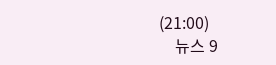(21:00)
    뉴스 9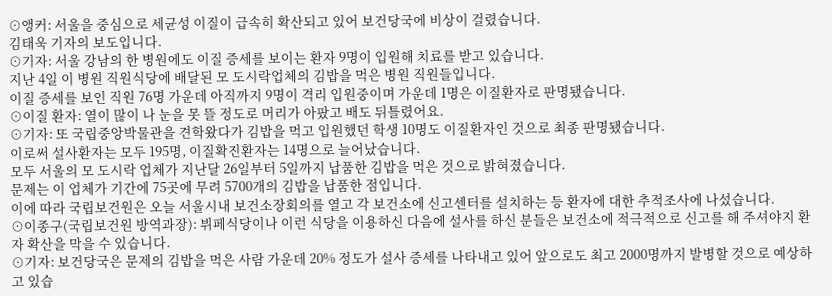⊙앵커: 서울을 중심으로 세균성 이질이 급속히 확산되고 있어 보건당국에 비상이 걸렸습니다.
김태욱 기자의 보도입니다.
⊙기자: 서울 강남의 한 병원에도 이질 증세를 보이는 환자 9명이 입원해 치료를 받고 있습니다.
지난 4일 이 병원 직원식당에 배달된 모 도시락업체의 김밥을 먹은 병원 직원들입니다.
이질 증세를 보인 직원 76명 가운데 아직까지 9명이 격리 입원중이며 가운데 1명은 이질환자로 판명됐습니다.
⊙이질 환자: 열이 많이 나 눈을 못 뜰 정도로 머리가 아팠고 배도 뒤틀렸어요.
⊙기자: 또 국립중앙박물관을 견학왔다가 김밥을 먹고 입원했던 학생 10명도 이질환자인 것으로 최종 판명됐습니다.
이로써 설사환자는 모두 195명, 이질확진환자는 14명으로 늘어났습니다.
모두 서울의 모 도시락 업체가 지난달 26일부터 5일까지 납품한 김밥을 먹은 것으로 밝혀졌습니다.
문제는 이 업체가 기간에 75곳에 무려 5700개의 김밥을 납품한 점입니다.
이에 따라 국립보건원은 오늘 서울시내 보건소장회의를 열고 각 보건소에 신고센터를 설치하는 등 환자에 대한 추적조사에 나섰습니다.
⊙이종구(국립보건원 방역과장): 뷔페식당이나 이런 식당을 이용하신 다음에 설사를 하신 분들은 보건소에 적극적으로 신고를 해 주셔야지 환자 확산을 막을 수 있습니다.
⊙기자: 보건당국은 문제의 김밥을 먹은 사람 가운데 20% 정도가 설사 증세를 나타내고 있어 앞으로도 최고 2000명까지 발병할 것으로 예상하고 있습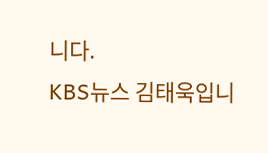니다.
KBS뉴스 김태욱입니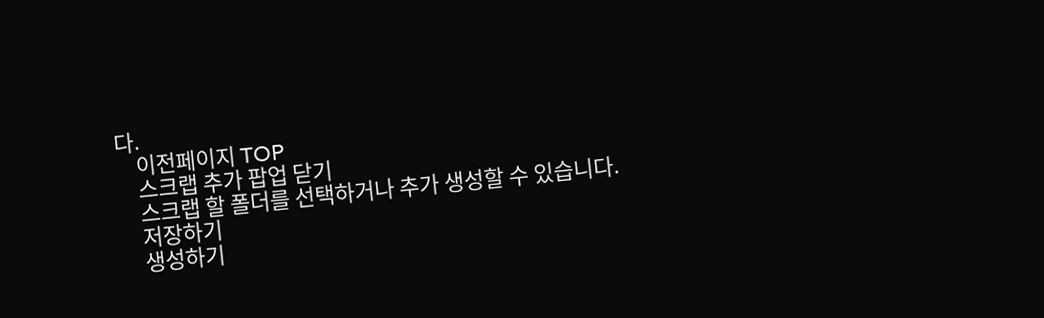다.
    이전페이지 TOP
    스크랩 추가 팝업 닫기
    스크랩 할 폴더를 선택하거나 추가 생성할 수 있습니다.
    저장하기
    생성하기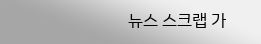뉴스 스크랩 가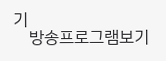기
    방송프로그램보기